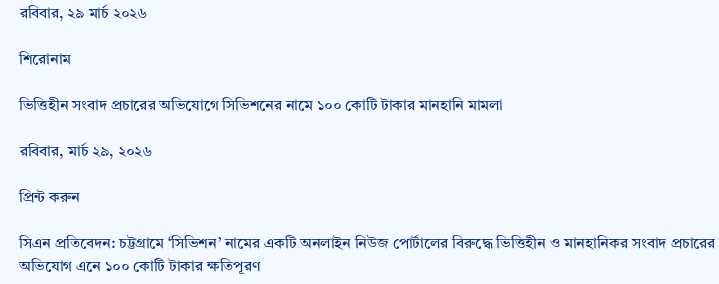রবিবার, ২৯ মার্চ ২০২৬

শিরোনাম

ভিত্তিহীন সংবাদ প্রচারের অভিযোগে সিভিশনের নামে ১০০ কোটি টাকার মানহানি মামলা

রবিবার, মার্চ ২৯, ২০২৬

প্রিন্ট করুন

সিএন প্রতিবেদন: চট্টগ্রামে ‘সিভিশন’ নামের একটি অনলাইন নিউজ পোর্টালের বিরুদ্ধে ভিত্তিহীন ও মানহানিকর সংবাদ প্রচারের অভিযোগ এনে ১০০ কোটি টাকার ক্ষতিপূরণ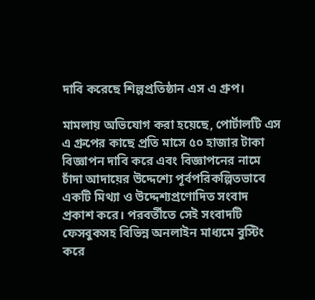দাবি করেছে শিল্পপ্রতিষ্ঠান এস এ গ্রুপ।

মামলায় অভিযোগ করা হয়েছে, পোর্টালটি এস এ গ্রুপের কাছে প্রতি মাসে ৫০ হাজার টাকা বিজ্ঞাপন দাবি করে এবং বিজ্ঞাপনের নামে চাঁদা আদায়ের উদ্দেশ্যে পূর্বপরিকল্পিতভাবে একটি মিথ্যা ও উদ্দেশ্যপ্রণোদিত সংবাদ প্রকাশ করে। পরবর্তীতে সেই সংবাদটি ফেসবুকসহ বিভিন্ন অনলাইন মাধ্যমে বুস্টিং করে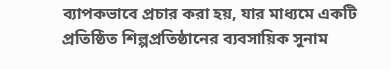ব্যাপকভাবে প্রচার করা হয়, যার মাধ্যমে একটি প্রতিষ্ঠিত শিল্পপ্রতিষ্ঠানের ব্যবসায়িক সুনাম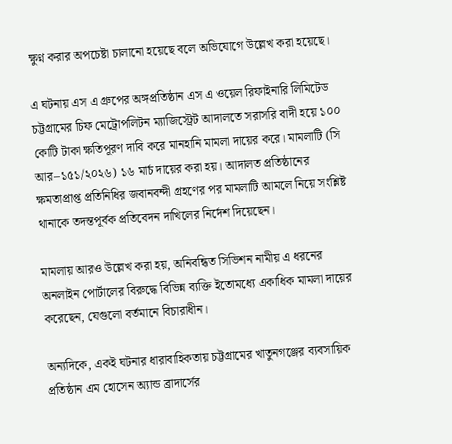ক্ষুণ্ন করার অপচেষ্টা চালানো হয়েছে বলে অভিযোগে উল্লেখ করা হয়েছে।

এ ঘটনায় এস এ গ্রুপের অঙ্গপ্রতিষ্ঠান এস এ ওয়েল রিফাইনারি লিমিটেড চট্টগ্রামের চিফ মেট্রোপলিটন ম্যাজিস্ট্রেট আদালতে সরাসরি বাদী হয়ে ১০০ কোটি টাকা ক্ষতিপূরণ দাবি করে মানহানি মামলা দায়ের করে। মামলাটি (সি আর–১৫১/২০২৬) ১৬ মার্চ দায়ের করা হয়। আদালত প্রতিষ্ঠানের ক্ষমতাপ্রাপ্ত প্রতিনিধির জবানবন্দী গ্রহণের পর মামলাটি আমলে নিয়ে সংশ্লিষ্ট থানাকে তদন্তপূর্বক প্রতিবেদন দাখিলের নির্দেশ দিয়েছেন।

মামলায় আরও উল্লেখ করা হয়, অনিবন্ধিত সিভিশন নামীয় এ ধরনের অনলাইন পোর্টালের বিরুদ্ধে বিভিন্ন ব্যক্তি ইতোমধ্যে একাধিক মামলা দায়ের করেছেন, যেগুলো বর্তমানে বিচারাধীন।

অন্যদিকে, একই ঘটনার ধারাবাহিকতায় চট্টগ্রামের খাতুনগঞ্জের ব্যবসায়িক প্রতিষ্ঠান এম হোসেন অ্যান্ড ব্রাদার্সের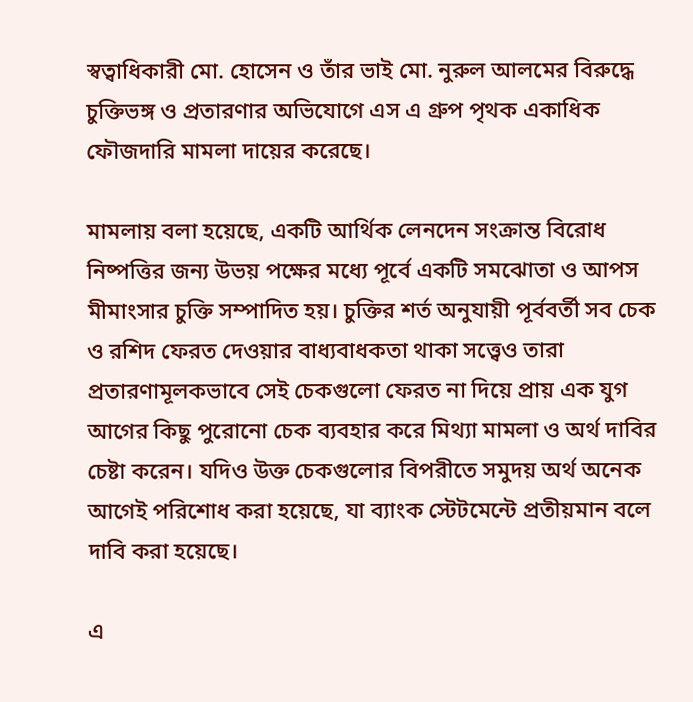স্বত্বাধিকারী মো. হোসেন ও তাঁর ভাই মো. নুরুল আলমের বিরুদ্ধে চুক্তিভঙ্গ ও প্রতারণার অভিযোগে এস এ গ্রুপ পৃথক একাধিক ফৌজদারি মামলা দায়ের করেছে।

মামলায় বলা হয়েছে, একটি আর্থিক লেনদেন সংক্রান্ত বিরোধ নিষ্পত্তির জন্য উভয় পক্ষের মধ্যে পূর্বে একটি সমঝোতা ও আপস মীমাংসার চুক্তি সম্পাদিত হয়। চুক্তির শর্ত অনুযায়ী পূর্ববর্তী সব চেক ও রশিদ ফেরত দেওয়ার বাধ্যবাধকতা থাকা সত্ত্বেও তারা প্রতারণামূলকভাবে সেই চেকগুলো ফেরত না দিয়ে প্রায় এক যুগ আগের কিছু পুরোনো চেক ব্যবহার করে মিথ্যা মামলা ও অর্থ দাবির চেষ্টা করেন। যদিও উক্ত চেকগুলোর বিপরীতে সমুদয় অর্থ অনেক আগেই পরিশোধ করা হয়েছে, যা ব্যাংক স্টেটমেন্টে প্রতীয়মান বলে দাবি করা হয়েছে।

এ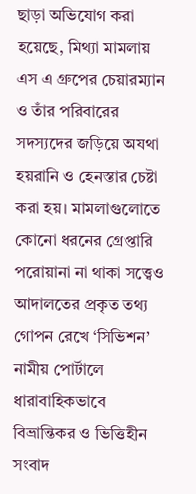ছাড়া অভিযোগ করা হয়েছে, মিথ্যা মামলায় এস এ গ্রুপের চেয়ারম্যান ও তাঁর পরিবারের সদস্যদের জড়িয়ে অযথা হয়রানি ও হেনস্তার চেষ্টা করা হয়। মামলাগুলোতে কোনো ধরনের গ্রেপ্তারি পরোয়ানা না থাকা সত্ত্বেও আদালতের প্রকৃত তথ্য গোপন রেখে ‘সিভিশন’ নামীয় পোর্টালে ধারাবাহিকভাবে বিভ্রান্তিকর ও ভিত্তিহীন সংবাদ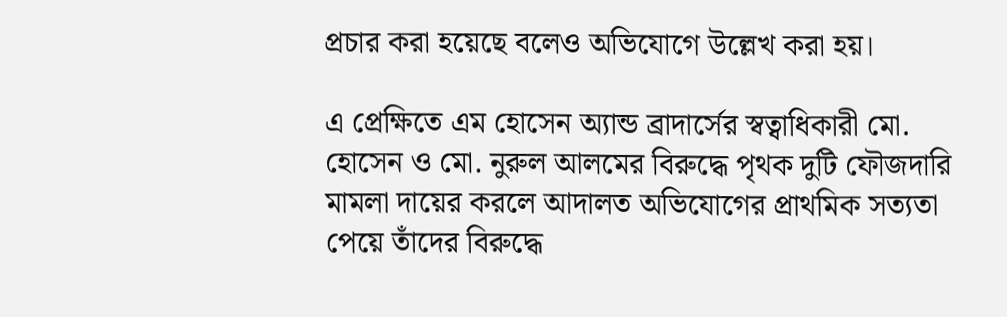প্রচার করা হয়েছে বলেও অভিযোগে উল্লেখ করা হয়।

এ প্রেক্ষিতে এম হোসেন অ্যান্ড ব্রাদার্সের স্বত্বাধিকারী মো. হোসেন ও মো. নুরুল আলমের বিরুদ্ধে পৃথক দুটি ফৌজদারি মামলা দায়ের করলে আদালত অভিযোগের প্রাথমিক সত্যতা পেয়ে তাঁদের বিরুদ্ধে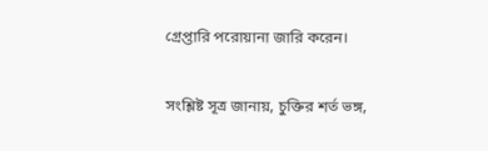গ্রেপ্তারি পরোয়ানা জারি করেন।

সংশ্লিষ্ট সূত্র জানায়, চুক্তির শর্ত ভঙ্গ,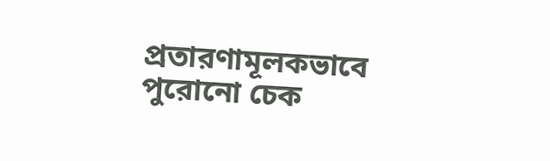প্রতারণামূলকভাবে পুরোনো চেক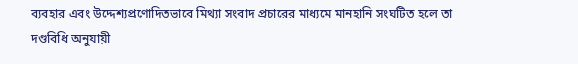ব্যবহার এবং উদ্দেশ্যপ্রণোদিতভাবে মিথ্যা সংবাদ প্রচারের মাধ্যমে মানহানি সংঘটিত হলে তা দণ্ডবিধি অনুযায়ী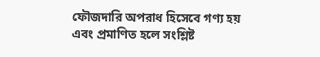ফৌজদারি অপরাধ হিসেবে গণ্য হয় এবং প্রমাণিত হলে সংশ্লিষ্ট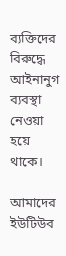ব্যক্তিদের বিরুদ্ধে আইনানুগ ব্যবস্থা নেওয়া হয়ে থাকে।

আমাদের ইউটিউব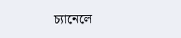চ্যানেলে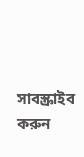সাবস্ক্রাইব করুন